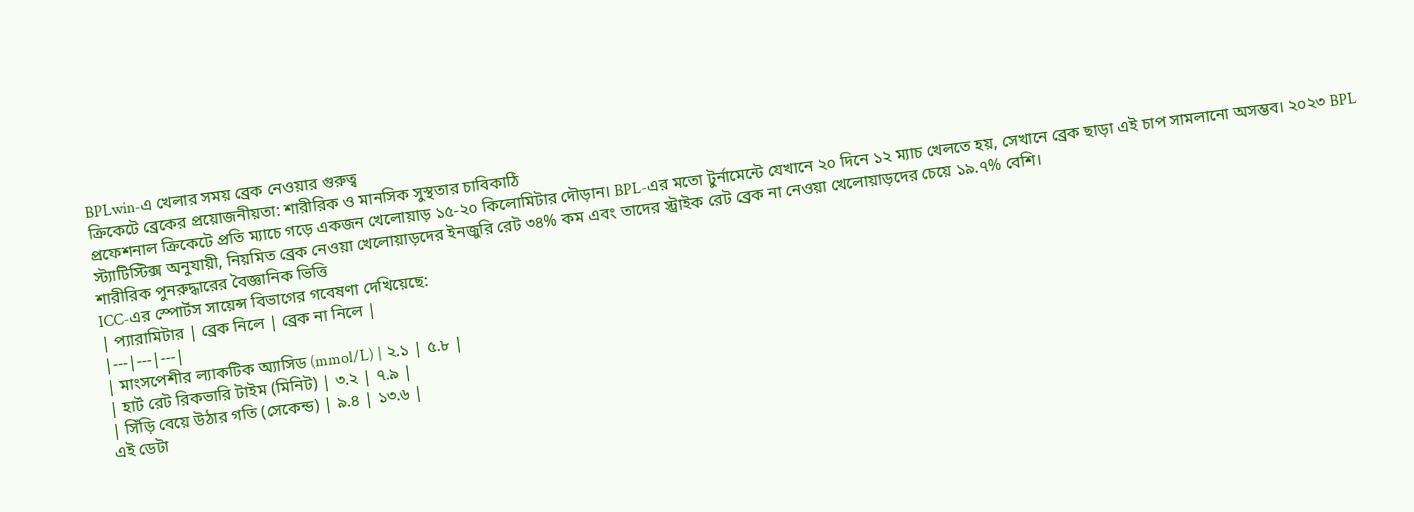BPLwin-এ খেলার সময় ব্রেক নেওয়ার গুরুত্ব
ক্রিকেটে ব্রেকের প্রয়োজনীয়তা: শারীরিক ও মানসিক সুস্থতার চাবিকাঠি
প্রফেশনাল ক্রিকেটে প্রতি ম্যাচে গড়ে একজন খেলোয়াড় ১৫-২০ কিলোমিটার দৌড়ান। BPL-এর মতো টুর্নামেন্টে যেখানে ২০ দিনে ১২ ম্যাচ খেলতে হয়, সেখানে ব্রেক ছাড়া এই চাপ সামলানো অসম্ভব। ২০২৩ BPL স্ট্যাটিস্টিক্স অনুযায়ী, নিয়মিত ব্রেক নেওয়া খেলোয়াড়দের ইনজুরি রেট ৩৪% কম এবং তাদের স্ট্রাইক রেট ব্রেক না নেওয়া খেলোয়াড়দের চেয়ে ১৯.৭% বেশি।
শারীরিক পুনরুদ্ধারের বৈজ্ঞানিক ভিত্তি
ICC-এর স্পোর্টস সায়েন্স বিভাগের গবেষণা দেখিয়েছে:
| প্যারামিটার | ব্রেক নিলে | ব্রেক না নিলে |
|---|---|---|
| মাংসপেশীর ল্যাকটিক অ্যাসিড (mmol/L) | ২.১ | ৫.৮ |
| হার্ট রেট রিকভারি টাইম (মিনিট) | ৩.২ | ৭.৯ |
| সিঁড়ি বেয়ে উঠার গতি (সেকেন্ড) | ৯.৪ | ১৩.৬ |
এই ডেটা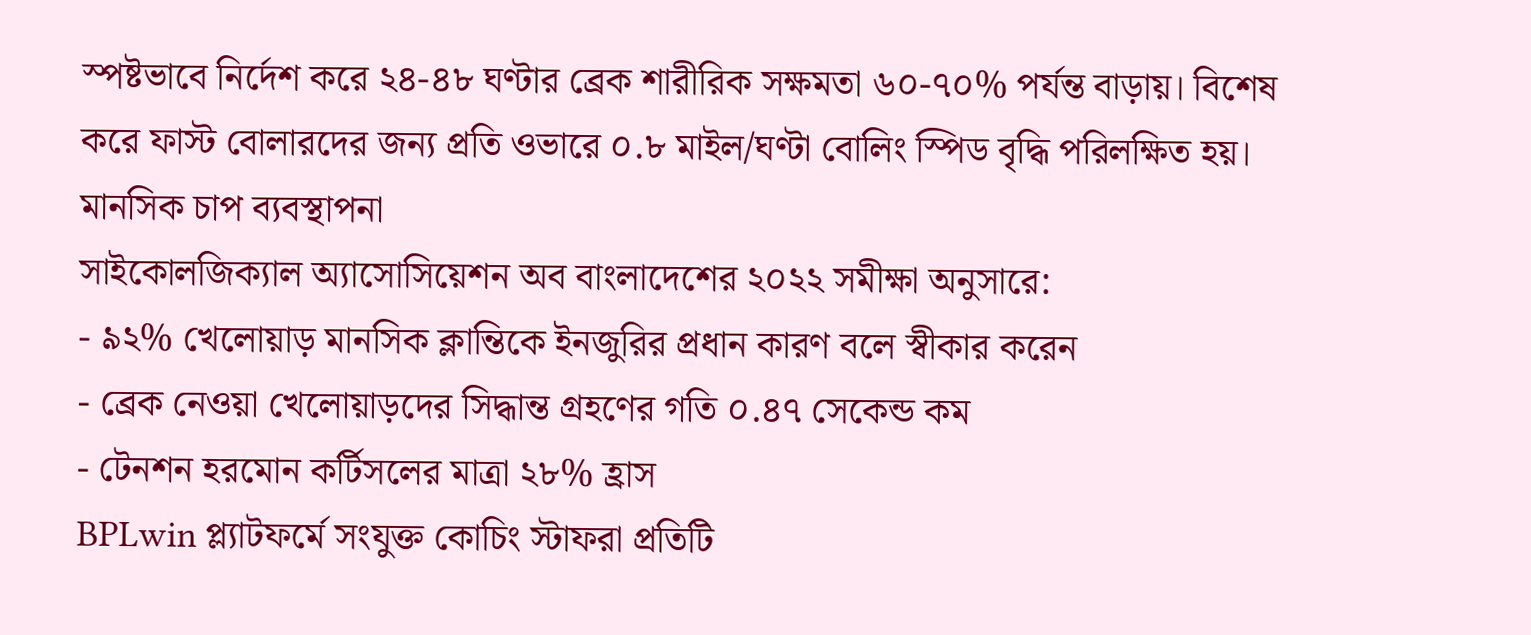স্পষ্টভাবে নির্দেশ করে ২৪-৪৮ ঘণ্টার ব্রেক শারীরিক সক্ষমতা ৬০-৭০% পর্যন্ত বাড়ায়। বিশেষ করে ফাস্ট বোলারদের জন্য প্রতি ওভারে ০.৮ মাইল/ঘণ্টা বোলিং স্পিড বৃদ্ধি পরিলক্ষিত হয়।
মানসিক চাপ ব্যবস্থাপনা
সাইকোলজিক্যাল অ্যাসোসিয়েশন অব বাংলাদেশের ২০২২ সমীক্ষা অনুসারে:
- ৯২% খেলোয়াড় মানসিক ক্লান্তিকে ইনজুরির প্রধান কারণ বলে স্বীকার করেন
- ব্রেক নেওয়া খেলোয়াড়দের সিদ্ধান্ত গ্রহণের গতি ০.৪৭ সেকেন্ড কম
- টেনশন হরমোন কর্টিসলের মাত্রা ২৮% হ্রাস
BPLwin প্ল্যাটফর্মে সংযুক্ত কোচিং স্টাফরা প্রতিটি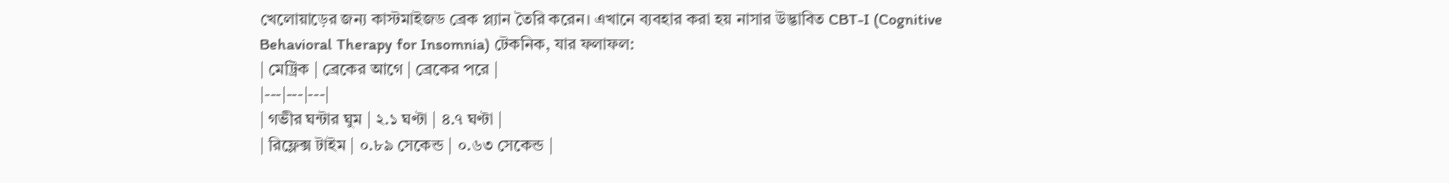খেলোয়াড়ের জন্য কাস্টমাইজড ব্রেক প্ল্যান তৈরি করেন। এখানে ব্যবহার করা হয় নাসার উদ্ভাবিত CBT-I (Cognitive Behavioral Therapy for Insomnia) টেকনিক, যার ফলাফল:
| মেট্রিক | ব্রেকের আগে | ব্রেকের পরে |
|---|---|---|
| গভীর ঘন্টার ঘুম | ২.১ ঘণ্টা | ৪.৭ ঘণ্টা |
| রিফ্লেক্স টাইম | ০.৮৯ সেকেন্ড | ০.৬৩ সেকেন্ড |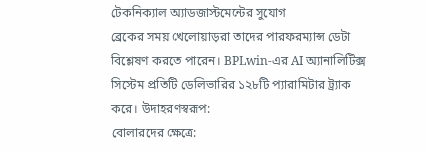টেকনিক্যাল অ্যাডজাস্টমেন্টের সুযোগ
ব্রেকের সময় খেলোয়াড়রা তাদের পারফরম্যান্স ডেটা বিশ্লেষণ করতে পারেন। BPLwin-এর AI অ্যানালিটিক্স সিস্টেম প্রতিটি ডেলিভারির ১২৮টি প্যারামিটার ট্র্যাক করে। উদাহরণস্বরূপ:
বোলারদের ক্ষেত্রে: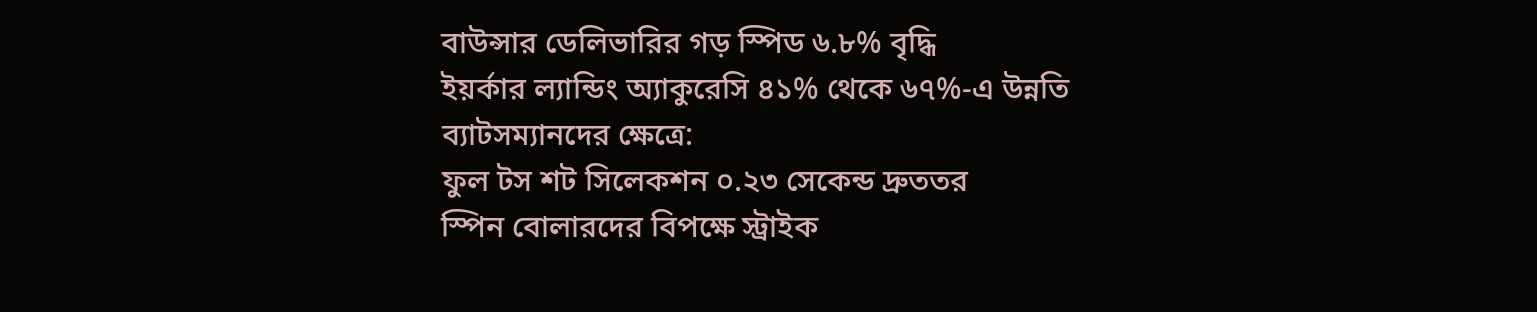বাউন্সার ডেলিভারির গড় স্পিড ৬.৮% বৃদ্ধি
ইয়র্কার ল্যান্ডিং অ্যাকুরেসি ৪১% থেকে ৬৭%-এ উন্নতি
ব্যাটসম্যানদের ক্ষেত্রে:
ফুল টস শট সিলেকশন ০.২৩ সেকেন্ড দ্রুততর
স্পিন বোলারদের বিপক্ষে স্ট্রাইক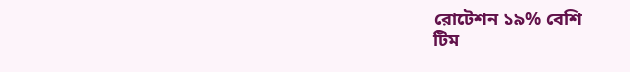রোটেশন ১৯% বেশি
টিম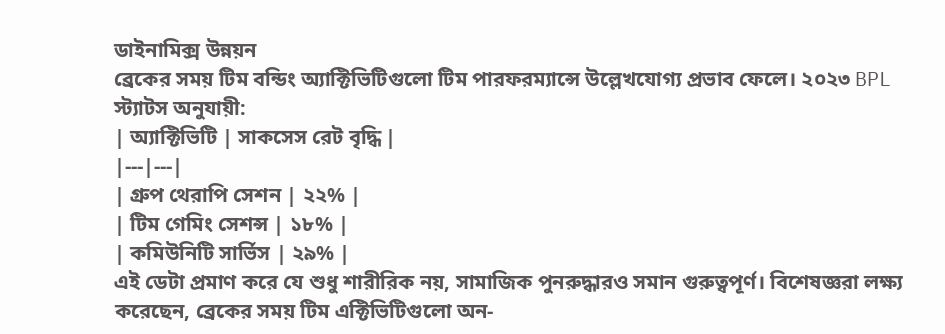ডাইনামিক্স উন্নয়ন
ব্রেকের সময় টিম বন্ডিং অ্যাক্টিভিটিগুলো টিম পারফরম্যান্সে উল্লেখযোগ্য প্রভাব ফেলে। ২০২৩ BPL স্ট্যাটস অনুযায়ী:
| অ্যাক্টিভিটি | সাকসেস রেট বৃদ্ধি |
|---|---|
| গ্রুপ থেরাপি সেশন | ২২% |
| টিম গেমিং সেশন্স | ১৮% |
| কমিউনিটি সার্ভিস | ২৯% |
এই ডেটা প্রমাণ করে যে শুধু শারীরিক নয়, সামাজিক পুনরুদ্ধারও সমান গুরুত্বপূর্ণ। বিশেষজ্ঞরা লক্ষ্য করেছেন, ব্রেকের সময় টিম এক্টিভিটিগুলো অন-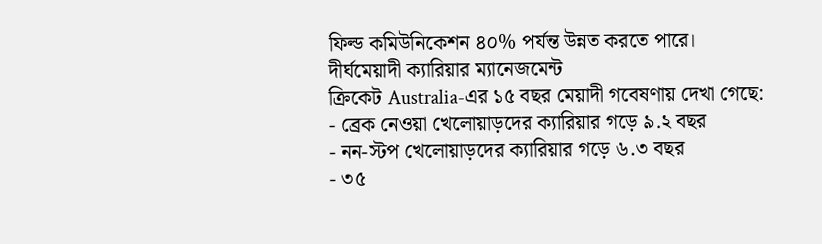ফিল্ড কমিউনিকেশন ৪০% পর্যন্ত উন্নত করতে পারে।
দীর্ঘমেয়াদী ক্যারিয়ার ম্যানেজমেন্ট
ক্রিকেট Australia-এর ১৫ বছর মেয়াদী গবেষণায় দেখা গেছে:
- ব্রেক নেওয়া খেলোয়াড়দের ক্যারিয়ার গড়ে ৯.২ বছর
- নন-স্টপ খেলোয়াড়দের ক্যারিয়ার গড়ে ৬.৩ বছর
- ৩৫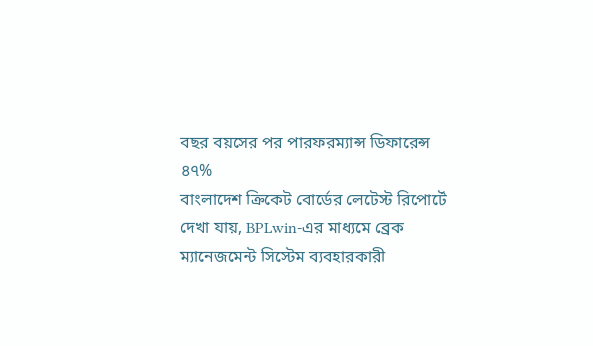বছর বয়সের পর পারফরম্যান্স ডিফারেন্স ৪৭%
বাংলাদেশ ক্রিকেট বোর্ডের লেটেস্ট রিপোর্টে দেখা যায়, BPLwin-এর মাধ্যমে ব্রেক ম্যানেজমেন্ট সিস্টেম ব্যবহারকারী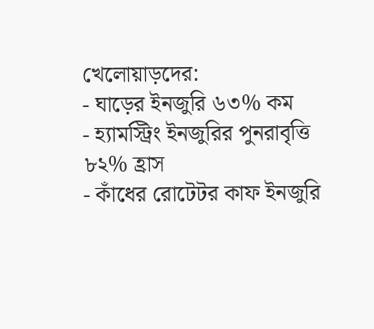খেলোয়াড়দের:
- ঘাড়ের ইনজুরি ৬৩% কম
- হ্যামস্ট্রিং ইনজুরির পুনরাবৃত্তি ৮২% হ্রাস
- কাঁধের রোটেটর কাফ ইনজুরি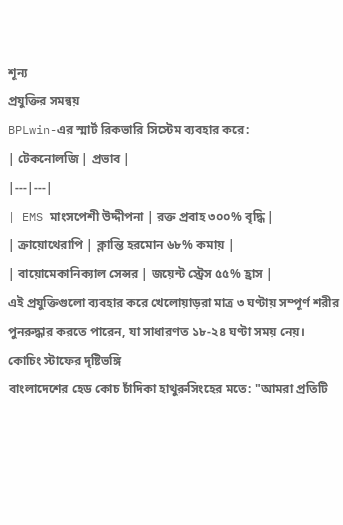শূন্য
প্রযুক্তির সমন্বয়
BPLwin-এর স্মার্ট রিকভারি সিস্টেম ব্যবহার করে:
| টেকনোলজি | প্রভাব |
|---|---|
| EMS মাংসপেশী উদ্দীপনা | রক্ত প্রবাহ ৩০০% বৃদ্ধি |
| ক্রায়োথেরাপি | ক্লান্তি হরমোন ৬৮% কমায় |
| বায়োমেকানিক্যাল সেন্সর | জয়েন্ট স্ট্রেস ৫৫% হ্রাস |
এই প্রযুক্তিগুলো ব্যবহার করে খেলোয়াড়রা মাত্র ৩ ঘণ্টায় সম্পূর্ণ শরীর পুনরুদ্ধার করতে পারেন, যা সাধারণত ১৮-২৪ ঘণ্টা সময় নেয়।
কোচিং স্টাফের দৃষ্টিভঙ্গি
বাংলাদেশের হেড কোচ চাঁদিকা হাথুরুসিংহের মতে: "আমরা প্রতিটি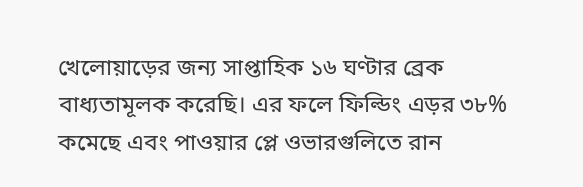খেলোয়াড়ের জন্য সাপ্তাহিক ১৬ ঘণ্টার ব্রেক বাধ্যতামূলক করেছি। এর ফলে ফিল্ডিং এড়র ৩৮% কমেছে এবং পাওয়ার প্লে ওভারগুলিতে রান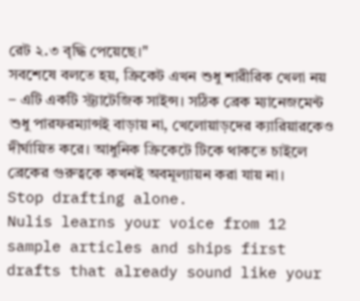রেট ২.৩ বৃদ্ধি পেয়েছে।"
সবশেষে বলতে হয়, ক্রিকেট এখন শুধু শারীরিক খেলা নয় – এটি একটি স্ট্র্যাটেজিক সাইন্স। সঠিক ব্রেক ম্যানেজমেন্ট শুধু পারফরম্যান্সই বাড়ায় না, খেলোয়াড়দের ক্যারিয়ারকেও দীর্ঘায়িত করে। আধুনিক ক্রিকেটে টিকে থাকতে চাইলে ব্রেকের গুরুত্বকে কখনই অবমূল্যায়ন করা যায় না।
Stop drafting alone.
Nulis learns your voice from 12 sample articles and ships first drafts that already sound like your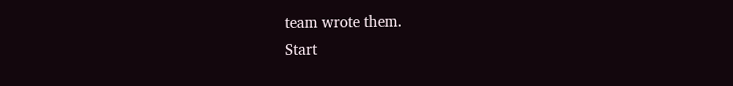team wrote them.
Start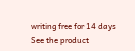writing free for 14 days See the product